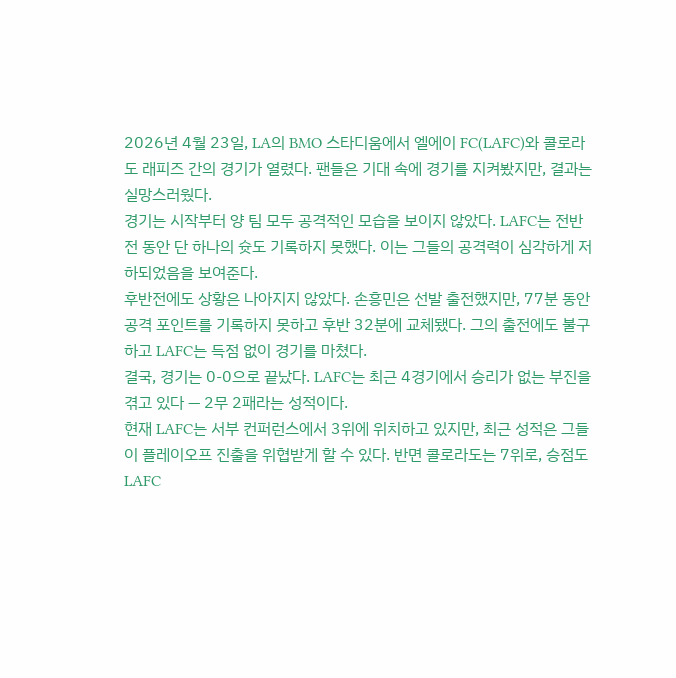2026년 4월 23일, LA의 BMO 스타디움에서 엘에이 FC(LAFC)와 콜로라도 래피즈 간의 경기가 열렸다. 팬들은 기대 속에 경기를 지켜봤지만, 결과는 실망스러웠다.
경기는 시작부터 양 팀 모두 공격적인 모습을 보이지 않았다. LAFC는 전반전 동안 단 하나의 슛도 기록하지 못했다. 이는 그들의 공격력이 심각하게 저하되었음을 보여준다.
후반전에도 상황은 나아지지 않았다. 손흥민은 선발 출전했지만, 77분 동안 공격 포인트를 기록하지 못하고 후반 32분에 교체됐다. 그의 출전에도 불구하고 LAFC는 득점 없이 경기를 마쳤다.
결국, 경기는 0-0으로 끝났다. LAFC는 최근 4경기에서 승리가 없는 부진을 겪고 있다 — 2무 2패라는 성적이다.
현재 LAFC는 서부 컨퍼런스에서 3위에 위치하고 있지만, 최근 성적은 그들이 플레이오프 진출을 위협받게 할 수 있다. 반면 콜로라도는 7위로, 승점도 LAFC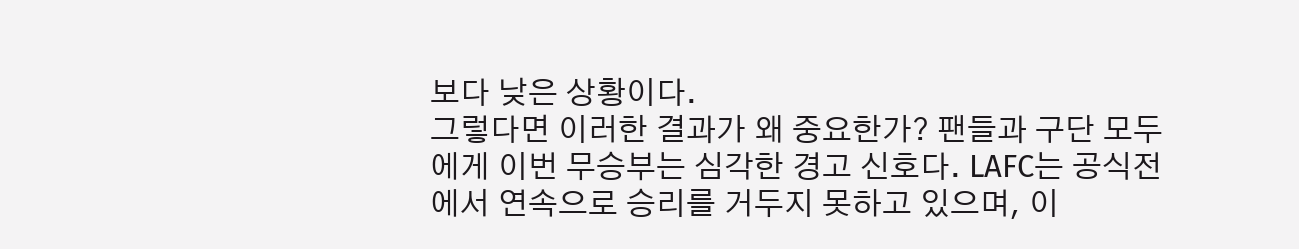보다 낮은 상황이다.
그렇다면 이러한 결과가 왜 중요한가? 팬들과 구단 모두에게 이번 무승부는 심각한 경고 신호다. LAFC는 공식전에서 연속으로 승리를 거두지 못하고 있으며, 이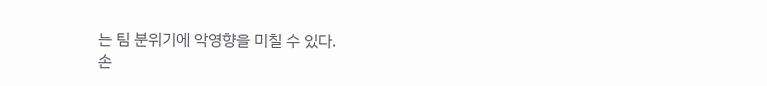는 팀 분위기에 악영향을 미칠 수 있다.
손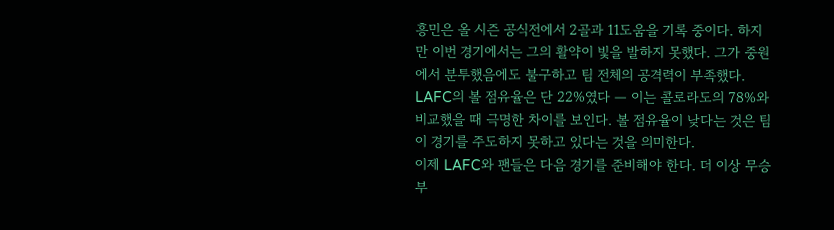흥민은 올 시즌 공식전에서 2골과 11도움을 기록 중이다. 하지만 이번 경기에서는 그의 활약이 빛을 발하지 못했다. 그가 중원에서 분투했음에도 불구하고 팀 전체의 공격력이 부족했다.
LAFC의 볼 점유율은 단 22%였다 — 이는 콜로라도의 78%와 비교했을 때 극명한 차이를 보인다. 볼 점유율이 낮다는 것은 팀이 경기를 주도하지 못하고 있다는 것을 의미한다.
이제 LAFC와 팬들은 다음 경기를 준비해야 한다. 더 이상 무승부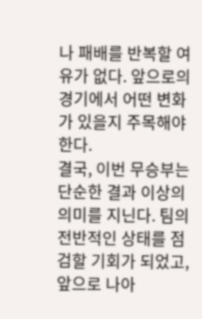나 패배를 반복할 여유가 없다. 앞으로의 경기에서 어떤 변화가 있을지 주목해야 한다.
결국, 이번 무승부는 단순한 결과 이상의 의미를 지닌다. 팀의 전반적인 상태를 점검할 기회가 되었고, 앞으로 나아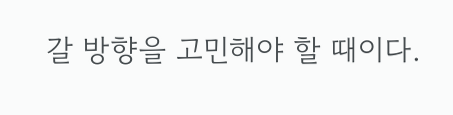갈 방향을 고민해야 할 때이다.